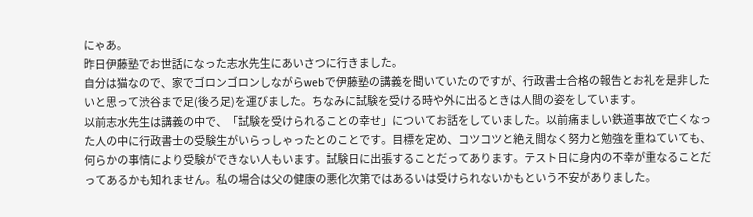にゃあ。
昨日伊藤塾でお世話になった志水先生にあいさつに行きました。
自分は猫なので、家でゴロンゴロンしながらwebで伊藤塾の講義を聞いていたのですが、行政書士合格の報告とお礼を是非したいと思って渋谷まで足(後ろ足)を運びました。ちなみに試験を受ける時や外に出るときは人間の姿をしています。
以前志水先生は講義の中で、「試験を受けられることの幸せ」についてお話をしていました。以前痛ましい鉄道事故で亡くなった人の中に行政書士の受験生がいらっしゃったとのことです。目標を定め、コツコツと絶え間なく努力と勉強を重ねていても、何らかの事情により受験ができない人もいます。試験日に出張することだってあります。テスト日に身内の不幸が重なることだってあるかも知れません。私の場合は父の健康の悪化次第ではあるいは受けられないかもという不安がありました。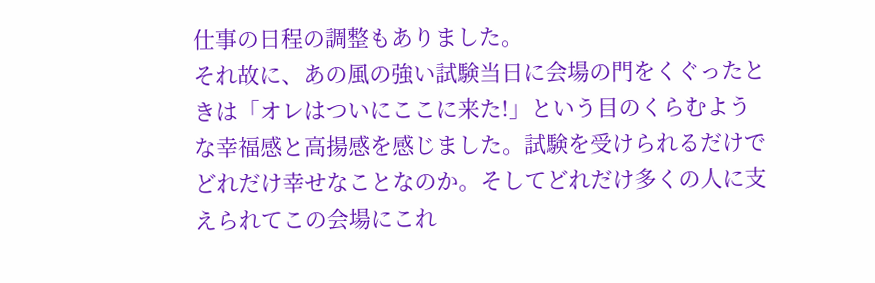仕事の日程の調整もありました。
それ故に、あの風の強い試験当日に会場の門をくぐったときは「オレはついにここに来た!」という目のくらむような幸福感と高揚感を感じました。試験を受けられるだけでどれだけ幸せなことなのか。そしてどれだけ多くの人に支えられてこの会場にこれ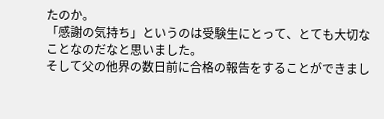たのか。
「感謝の気持ち」というのは受験生にとって、とても大切なことなのだなと思いました。
そして父の他界の数日前に合格の報告をすることができまし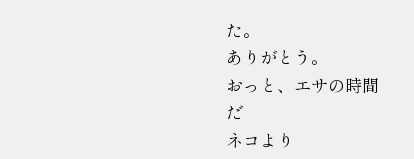た。
ありがとう。
おっと、エサの時間だ
ネコより